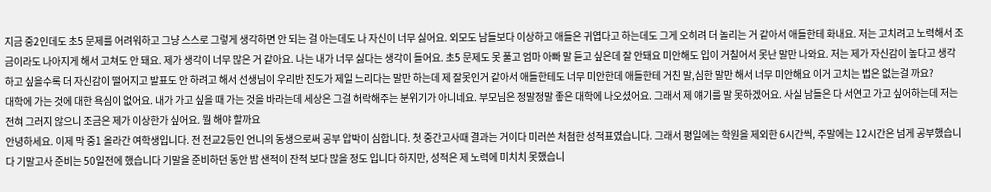지금 중2인데도 초5 문제를 어려워하고 그냥 스스로 그렇게 생각하면 안 되는 걸 아는데도 나 자신이 너무 싫어요. 외모도 남들보다 이상하고 애들은 귀엽다고 하는데도 그게 오히려 더 놀리는 거 같아서 애들한테 화내요. 저는 고치려고 노력해서 조금이라도 나아지게 해서 고쳐도 안 돼요. 제가 생각이 너무 많은 거 같아요. 나는 내가 너무 싫다는 생각이 들어요. 초5 문제도 못 풀고 엄마 아빠 말 듣고 싶은데 잘 안돼요 미안해도 입이 거칠어서 못난 말만 나와요. 저는 제가 자신감이 높다고 생각하고 싶을수록 더 자신감이 떨어지고 발표도 안 하려고 해서 선생님이 우리반 진도가 제일 느리다는 말만 하는데 제 잘못인거 같아서 애들한테도 너무 미안한데 애들한테 거친 말,심한 말만 해서 너무 미안해요 이거 고치는 법은 없는걸 까요?
대학에 가는 것에 대한 욕심이 없어요. 내가 가고 싶을 때 가는 것을 바라는데 세상은 그걸 허락해주는 분위기가 아니네요. 부모님은 정말정말 좋은 대학에 나오셨어요. 그래서 제 얘기를 말 못하겠어요. 사실 남들은 다 서연고 가고 싶어하는데 저는 전혀 그러지 않으니 조금은 제가 이상한가 싶어요. 뭘 해야 할까요
안녕하세요. 이제 막 중1 올라간 여학생입니다. 전 전교2등인 언니의 동생으로써 공부 압박이 심합니다. 첫 중간고사때 결과는 거이다 미러쓴 처첨한 성적표였습니다. 그래서 평일에는 학원을 제외한 6시간씩, 주말에는 12시간은 넘게 공부했습니다 기말고사 준비는 50일전에 했습니다 기말을 준비하던 동안 밤 샌적이 잔적 보다 많을 정도 입니다 하지만, 성적은 제 노력에 미치치 못했습니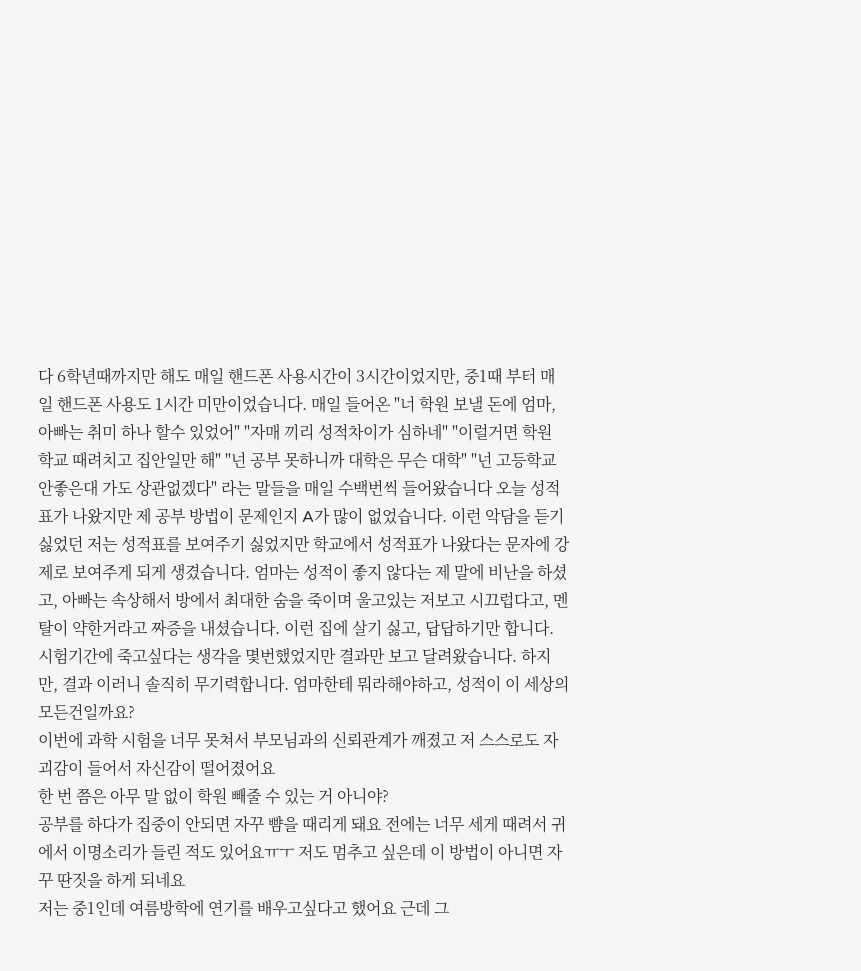다 6학년때까지만 해도 매일 핸드폰 사용시간이 3시간이었지만, 중1때 부터 매일 핸드폰 사용도 1시간 미만이었습니다. 매일 들어온 "너 학원 보낼 돈에 엄마, 아빠는 취미 하나 할수 있었어" "자매 끼리 성적차이가 심하네" "이럴거면 학원 학교 때려치고 집안일만 해" "넌 공부 못하니까 대학은 무슨 대학" "넌 고등학교 안좋은대 가도 상관없겠다" 라는 말들을 매일 수백번씩 들어왔습니다 오늘 성적표가 나왔지만 제 공부 방법이 문제인지 A가 많이 없었습니다. 이런 악담을 듣기 싫었던 저는 성적표를 보여주기 싫었지만 학교에서 성적표가 나왔다는 문자에 강제로 보여주게 되게 생겼습니다. 엄마는 성적이 좋지 않다는 제 말에 비난을 하셨고, 아빠는 속상해서 방에서 최대한 숨을 죽이며 울고있는 저보고 시끄럽다고, 멘탈이 약한거라고 짜증을 내셨습니다. 이런 집에 살기 싫고, 답답하기만 합니다. 시험기간에 죽고싶다는 생각을 몇번했었지만 결과만 보고 달려왔습니다. 하지만, 결과 이러니 솔직히 무기력합니다. 엄마한테 뭐라해야하고, 성적이 이 세상의 모든건일까요?
이번에 과학 시험을 너무 못쳐서 부모님과의 신뢰관계가 깨졌고 저 스스로도 자괴감이 들어서 자신감이 떨어졌어요
한 번 쯤은 아무 말 없이 학원 빼줄 수 있는 거 아니야?
공부를 하다가 집중이 안되면 자꾸 뺨을 때리게 돼요 전에는 너무 세게 때려서 귀에서 이명소리가 들린 적도 있어요ㅠㅜ 저도 멈추고 싶은데 이 방법이 아니면 자꾸 딴짓을 하게 되네요
저는 중1인데 여름방학에 연기를 배우고싶다고 했어요 근데 그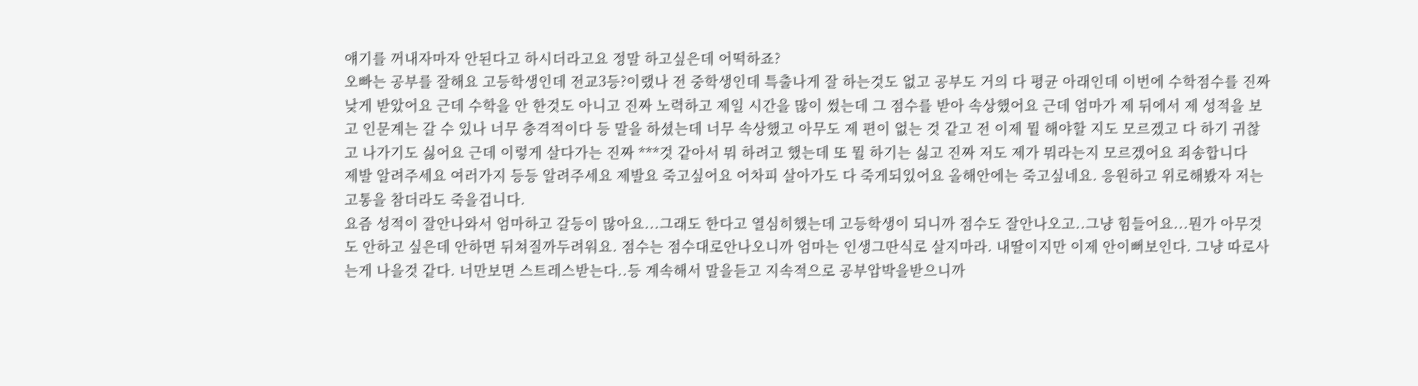얘기를 꺼내자마자 안된다고 하시더라고요 정말 하고싶은데 어떡하죠?
오빠는 공부를 잘해요 고등학생인데 전교3등?이랬나 전 중학생인데 특출나게 잘 하는것도 없고 공부도 거의 다 평균 아래인데 이번에 수학점수를 진짜 낮게 받았어요 근데 수학을 안 한것도 아니고 진짜 노력하고 제일 시간을 많이 썼는데 그 점수를 받아 속상했어요 근데 엄마가 제 뒤에서 제 성적을 보고 인문계는 갈 수 있나 너무 충격적이다 등 말을 하셨는데 너무 속상했고 아무도 제 편이 없는 것 같고 전 이제 뭘 해야할 지도 모르겠고 다 하기 귀찮고 나가기도 싫어요 근데 이렇게 살다가는 진짜 ***것 같아서 뭐 하려고 했는데 또 뭘 하기는 싫고 진짜 저도 제가 뭐라는지 모르겠어요 죄송합니다
제발 알려주세요 여러가지 등등 알려주세요 제발요 죽고싶어요 어차피 살아가도 다 죽게되있어요 올해안에는 죽고싶네요. 응원하고 위로해봤자 저는 고통을 참더라도 죽을겁니다.
요즘 성적이 잘안나와서 엄마하고 갈등이 많아요...그래도 한다고 열심히했는데 고등학생이 되니까 점수도 잘안나오고..그냥 힘들어요...뭔가 아무것도 안하고 싶은데 안하면 뒤쳐질까두려워요. 점수는 점수대로안나오니까 엄마는 인생그딴식로 살지마라. 내딸이지만 이제 안이뻐보인다. 그냥 따로사는게 나을것 같다. 너만보면 스트레스받는다..등 계속해서 말을듣고 지속적으로 공부압박을받으니까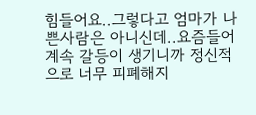힘들어요..그렇다고 엄마가 나쁜사람은 아니신데..요즘들어 계속 갈등이 생기니까 정신적으로 너무 피폐해지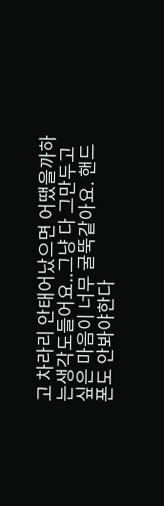고 차라리 안태어났으면 어땠을까하는생각도들어요..그냥 다 그만두고 싶은 마음이 너무 굴뚝같아요. 핸드폰도 안봐야한다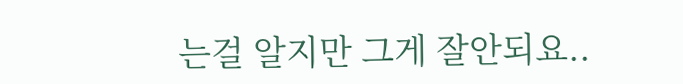는걸 알지만 그게 잘안되요..